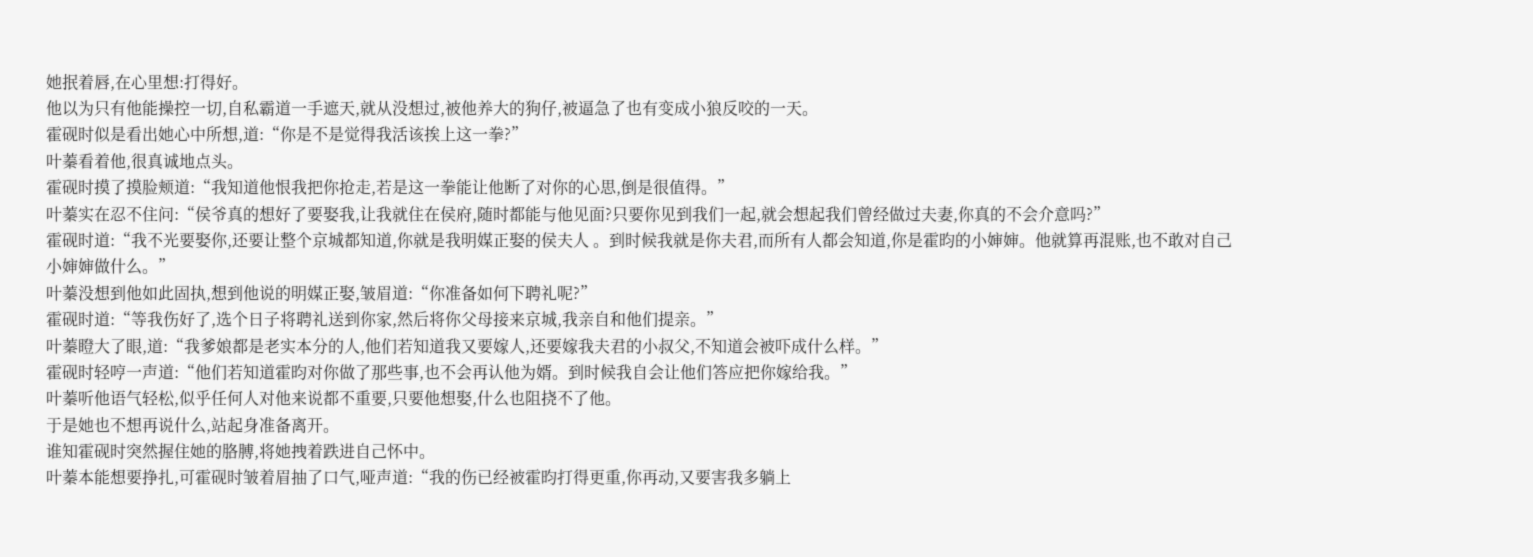她抿着唇,在心里想:打得好。
他以为只有他能操控一切,自私霸道一手遮天,就从没想过,被他养大的狗仔,被逼急了也有变成小狼反咬的一天。
霍砚时似是看出她心中所想,道:“你是不是觉得我活该挨上这一拳?”
叶蓁看着他,很真诚地点头。
霍砚时摸了摸脸颊道:“我知道他恨我把你抢走,若是这一拳能让他断了对你的心思,倒是很值得。”
叶蓁实在忍不住问:“侯爷真的想好了要娶我,让我就住在侯府,随时都能与他见面?只要你见到我们一起,就会想起我们曾经做过夫妻,你真的不会介意吗?”
霍砚时道:“我不光要娶你,还要让整个京城都知道,你就是我明媒正娶的侯夫人 。到时候我就是你夫君,而所有人都会知道,你是霍昀的小婶婶。他就算再混账,也不敢对自己小婶婶做什么。”
叶蓁没想到他如此固执,想到他说的明媒正娶,皱眉道:“你准备如何下聘礼呢?”
霍砚时道:“等我伤好了,选个日子将聘礼送到你家,然后将你父母接来京城,我亲自和他们提亲。”
叶蓁瞪大了眼,道:“我爹娘都是老实本分的人,他们若知道我又要嫁人,还要嫁我夫君的小叔父,不知道会被吓成什么样。”
霍砚时轻哼一声道:“他们若知道霍昀对你做了那些事,也不会再认他为婿。到时候我自会让他们答应把你嫁给我。”
叶蓁听他语气轻松,似乎任何人对他来说都不重要,只要他想娶,什么也阻挠不了他。
于是她也不想再说什么,站起身准备离开。
谁知霍砚时突然握住她的胳膊,将她拽着跌进自己怀中。
叶蓁本能想要挣扎,可霍砚时皱着眉抽了口气,哑声道:“我的伤已经被霍昀打得更重,你再动,又要害我多躺上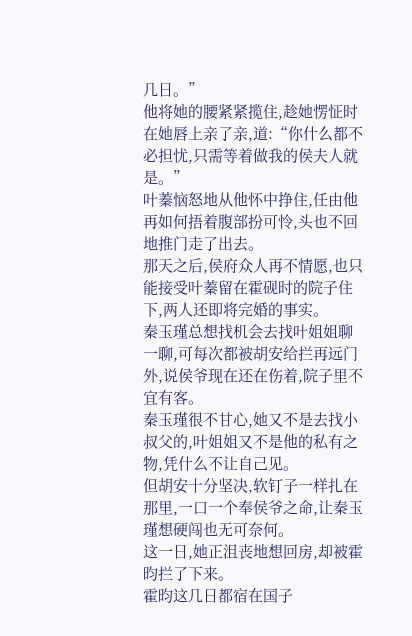几日。”
他将她的腰紧紧揽住,趁她愣怔时在她唇上亲了亲,道:“你什么都不必担忧,只需等着做我的侯夫人就是。”
叶蓁恼怒地从他怀中挣住,任由他再如何捂着腹部扮可怜,头也不回地推门走了出去。
那天之后,侯府众人再不情愿,也只能接受叶蓁留在霍砚时的院子住下,两人还即将完婚的事实。
秦玉瑾总想找机会去找叶姐姐聊一聊,可每次都被胡安给拦再远门外,说侯爷现在还在伤着,院子里不宜有客。
秦玉瑾很不甘心,她又不是去找小叔父的,叶姐姐又不是他的私有之物,凭什么不让自己见。
但胡安十分坚决,软钉子一样扎在那里,一口一个奉侯爷之命,让秦玉瑾想硬闯也无可奈何。
这一日,她正沮丧地想回房,却被霍昀拦了下来。
霍昀这几日都宿在国子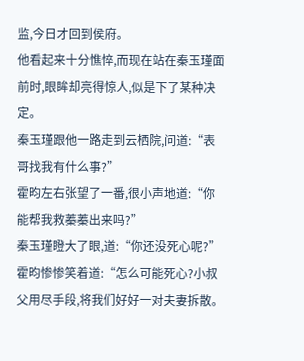监,今日才回到侯府。
他看起来十分憔悴,而现在站在秦玉瑾面前时,眼眸却亮得惊人,似是下了某种决定。
秦玉瑾跟他一路走到云栖院,问道:“表哥找我有什么事?”
霍昀左右张望了一番,很小声地道:“你能帮我救蓁蓁出来吗?”
秦玉瑾瞪大了眼,道:“你还没死心呢?”
霍昀惨惨笑着道:“怎么可能死心?小叔父用尽手段,将我们好好一对夫妻拆散。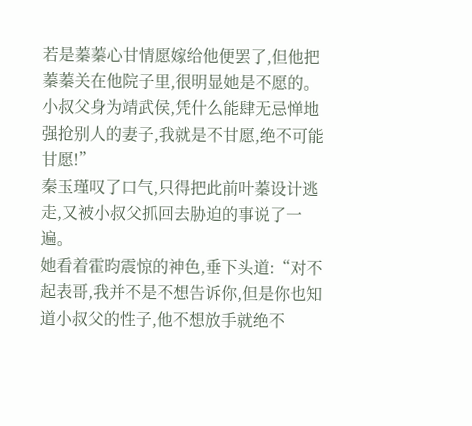若是蓁蓁心甘情愿嫁给他便罢了,但他把蓁蓁关在他院子里,很明显她是不愿的。小叔父身为靖武侯,凭什么能肆无忌惮地强抢别人的妻子,我就是不甘愿,绝不可能甘愿!”
秦玉瑾叹了口气,只得把此前叶蓁设计逃走,又被小叔父抓回去胁迫的事说了一遍。
她看着霍昀震惊的神色,垂下头道:“对不起表哥,我并不是不想告诉你,但是你也知道小叔父的性子,他不想放手就绝不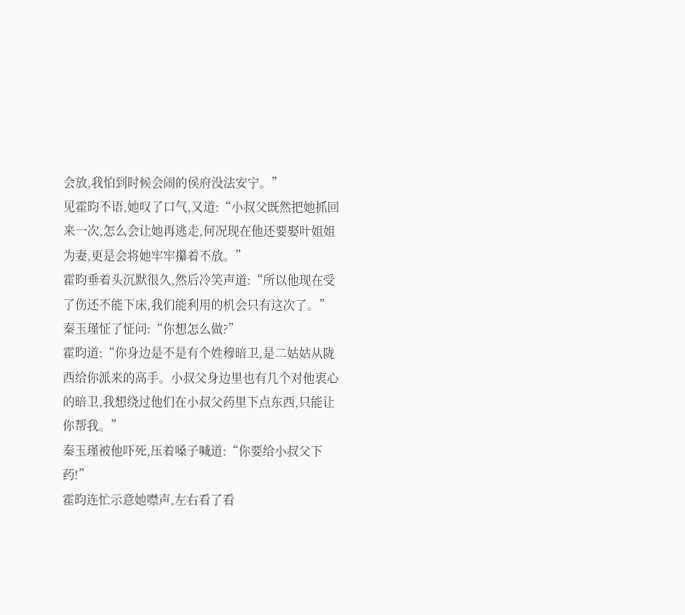会放,我怕到时候会闹的侯府没法安宁。”
见霍昀不语,她叹了口气,又道:“小叔父既然把她抓回来一次,怎么会让她再逃走,何况现在他还要娶叶姐姐为妻,更是会将她牢牢攥着不放。”
霍昀垂着头沉默很久,然后冷笑声道:“所以他现在受了伤还不能下床,我们能利用的机会只有这次了。”
秦玉瑾怔了怔问:“你想怎么做?”
霍昀道:“你身边是不是有个姓穆暗卫,是二姑姑从陇西给你派来的高手。小叔父身边里也有几个对他衷心的暗卫,我想绕过他们在小叔父药里下点东西,只能让你帮我。”
秦玉瑾被他吓死,压着嗓子喊道:“你要给小叔父下药!”
霍昀连忙示意她噤声,左右看了看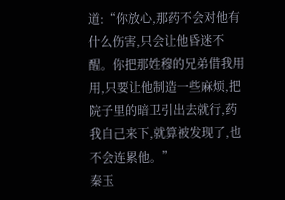道:“你放心,那药不会对他有什么伤害,只会让他昏迷不醒。你把那姓穆的兄弟借我用用,只要让他制造一些麻烦,把院子里的暗卫引出去就行,药我自己来下,就算被发现了,也不会连累他。”
秦玉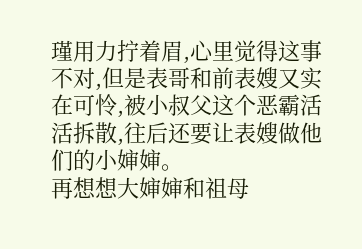瑾用力拧着眉,心里觉得这事不对,但是表哥和前表嫂又实在可怜,被小叔父这个恶霸活活拆散,往后还要让表嫂做他们的小婶婶。
再想想大婶婶和祖母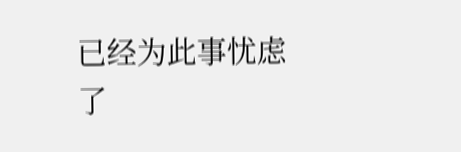已经为此事忧虑了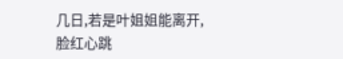几日,若是叶姐姐能离开,
脸红心跳